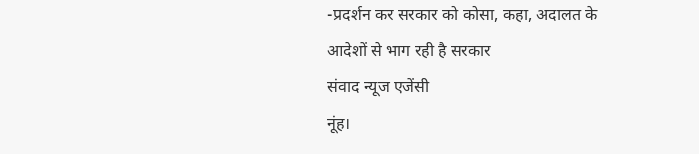-प्रदर्शन कर सरकार को कोसा, कहा, अदालत के आदेशों से भाग रही है सरकार
संवाद न्यूज एजेंसी
नूंह।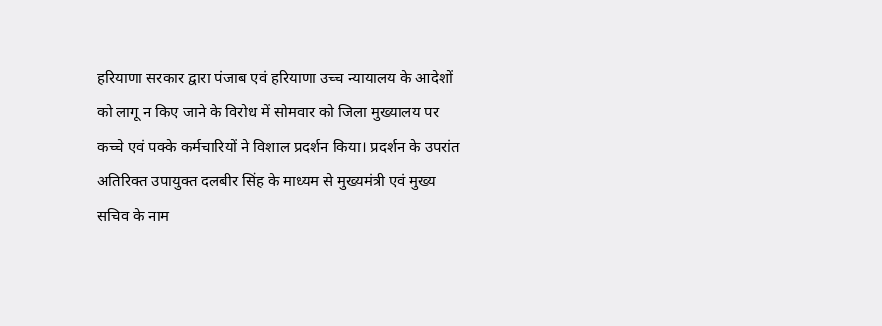हरियाणा सरकार द्वारा पंजाब एवं हरियाणा उच्च न्यायालय के आदेशों को लागू न किए जाने के विरोध में सोमवार को जिला मुख्यालय पर कच्चे एवं पक्के कर्मचारियों ने विशाल प्रदर्शन किया। प्रदर्शन के उपरांत अतिरिक्त उपायुक्त दलबीर सिंह के माध्यम से मुख्यमंत्री एवं मुख्य सचिव के नाम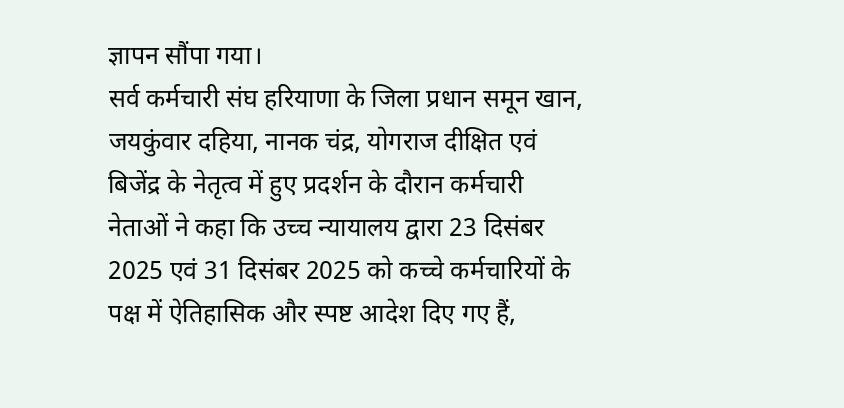ज्ञापन सौंपा गया।
सर्व कर्मचारी संघ हरियाणा के जिला प्रधान समून खान, जयकुंवार दहिया, नानक चंद्र, योगराज दीक्षित एवं बिजेंद्र के नेतृत्व में हुए प्रदर्शन के दौरान कर्मचारी नेताओं ने कहा कि उच्च न्यायालय द्वारा 23 दिसंबर 2025 एवं 31 दिसंबर 2025 को कच्चे कर्मचारियों के पक्ष में ऐतिहासिक और स्पष्ट आदेश दिए गए हैं,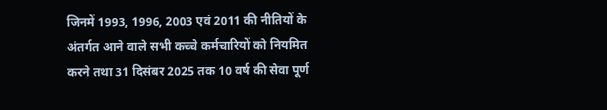जिनमें 1993, 1996, 2003 एवं 2011 की नीतियों के अंतर्गत आने वाले सभी कच्चे कर्मचारियों को नियमित करने तथा 31 दिसंबर 2025 तक 10 वर्ष की सेवा पूर्ण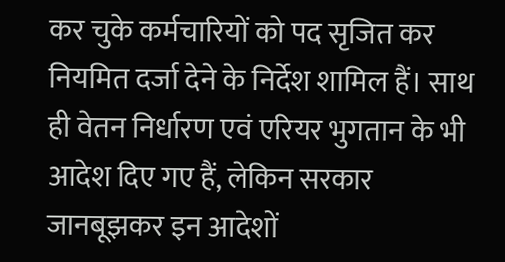कर चुके कर्मचारियों को पद सृजित कर नियमित दर्जा देने के निर्देश शामिल हैं। साथ ही वेतन निर्धारण एवं एरियर भुगतान के भी आदेश दिए गए हैं, लेकिन सरकार जानबूझकर इन आदेशों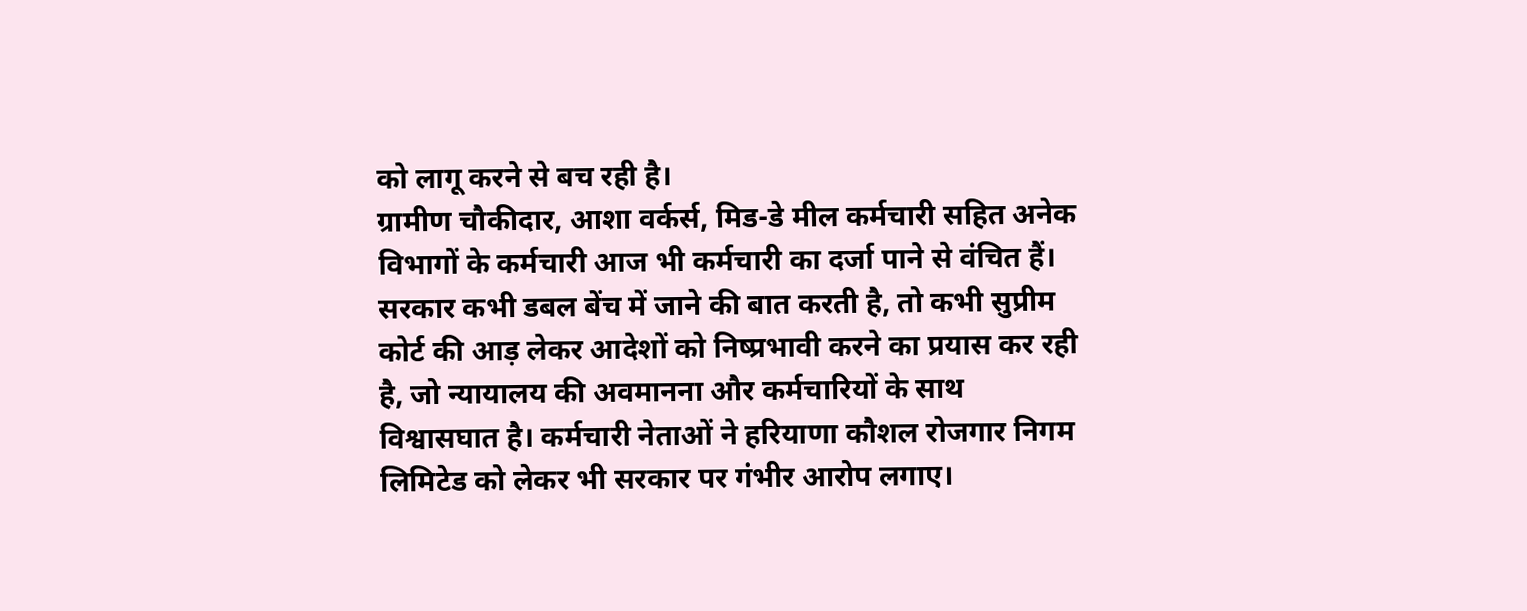को लागू करने से बच रही है।
ग्रामीण चौकीदार, आशा वर्कर्स, मिड-डे मील कर्मचारी सहित अनेक विभागों के कर्मचारी आज भी कर्मचारी का दर्जा पाने से वंचित हैं। सरकार कभी डबल बेंच में जाने की बात करती है, तो कभी सुप्रीम कोर्ट की आड़ लेकर आदेशों को निष्प्रभावी करने का प्रयास कर रही है, जो न्यायालय की अवमानना और कर्मचारियों के साथ विश्वासघात है। कर्मचारी नेताओं ने हरियाणा कौशल रोजगार निगम लिमिटेड को लेकर भी सरकार पर गंभीर आरोप लगाए।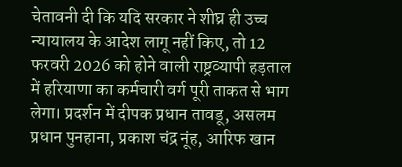चेतावनी दी कि यदि सरकार ने शीघ्र ही उच्च न्यायालय के आदेश लागू नहीं किए, तो 12 फरवरी 2026 को होने वाली राष्ट्रव्यापी हड़ताल में हरियाणा का कर्मचारी वर्ग पूरी ताकत से भाग लेगा। प्रदर्शन में दीपक प्रधान तावडू, असलम प्रधान पुनहाना, प्रकाश चंद्र नूंह, आरिफ खान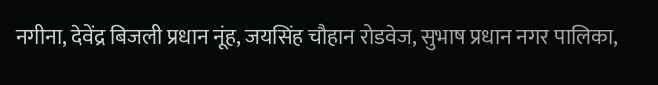नगीना, देवेंद्र बिजली प्रधान नूंह, जयसिंह चौहान रोडवेज, सुभाष प्रधान नगर पालिका,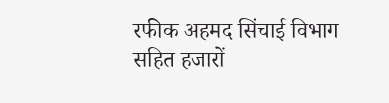रफीक अहमद सिंचाई विभाग सहित हजारों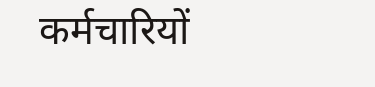कर्मचारियों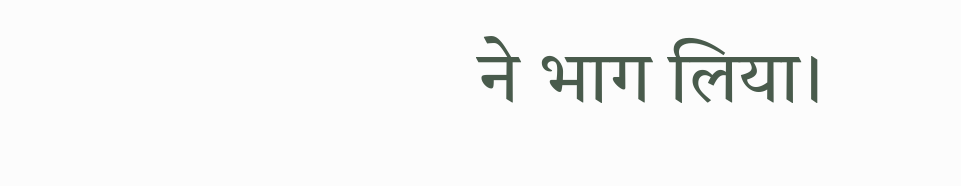ने भाग लिया।